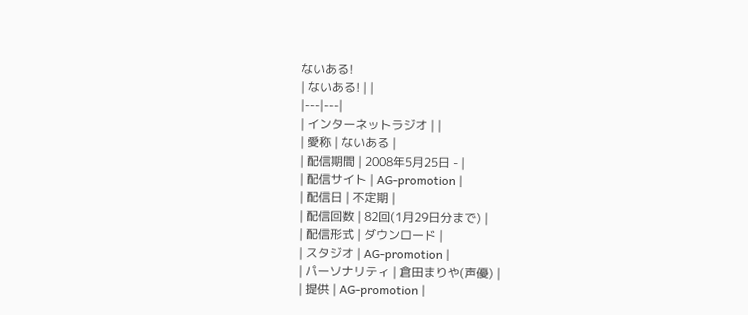ないある!
| ないある! | |
|---|---|
| インターネットラジオ | |
| 愛称 | ないある |
| 配信期間 | 2008年5月25日 - |
| 配信サイト | AG-promotion |
| 配信日 | 不定期 |
| 配信回数 | 82回(1月29日分まで) |
| 配信形式 | ダウンロード |
| スタジオ | AG-promotion |
| パーソナリティ | 倉田まりや(声優) |
| 提供 | AG-promotion |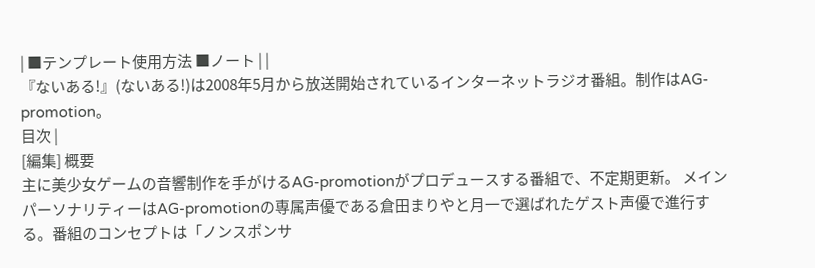| ■テンプレート使用方法 ■ノート | |
『ないある!』(ないある!)は2008年5月から放送開始されているインターネットラジオ番組。制作はAG-promotion。
目次 |
[編集] 概要
主に美少女ゲームの音響制作を手がけるAG-promotionがプロデュースする番組で、不定期更新。 メインパーソナリティーはAG-promotionの専属声優である倉田まりやと月一で選ばれたゲスト声優で進行する。番組のコンセプトは「ノンスポンサ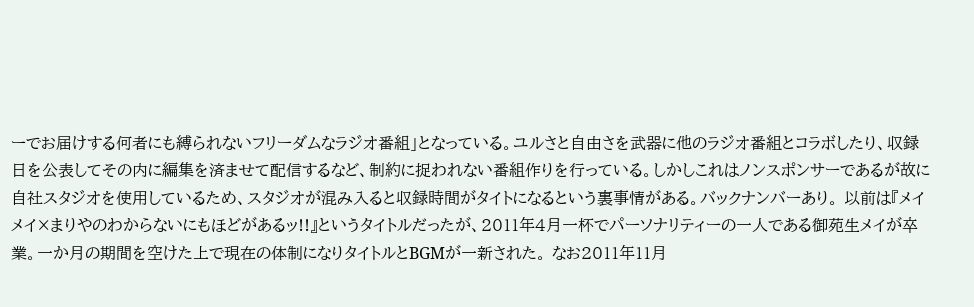ーでお届けする何者にも縛られないフリーダムなラジオ番組」となっている。ユルさと自由さを武器に他のラジオ番組とコラボしたり、収録日を公表してその内に編集を済ませて配信するなど、制約に捉われない番組作りを行っている。しかしこれはノンスポンサーであるが故に自社スタジオを使用しているため、スタジオが混み入ると収録時間がタイトになるという裏事情がある。バックナンバーあり。 以前は『メイメイ×まりやのわからないにもほどがあるッ!!』というタイトルだったが、2011年4月一杯でパーソナリティーの一人である御苑生メイが卒業。一か月の期間を空けた上で現在の体制になりタイトルとBGMが一新された。 なお2011年11月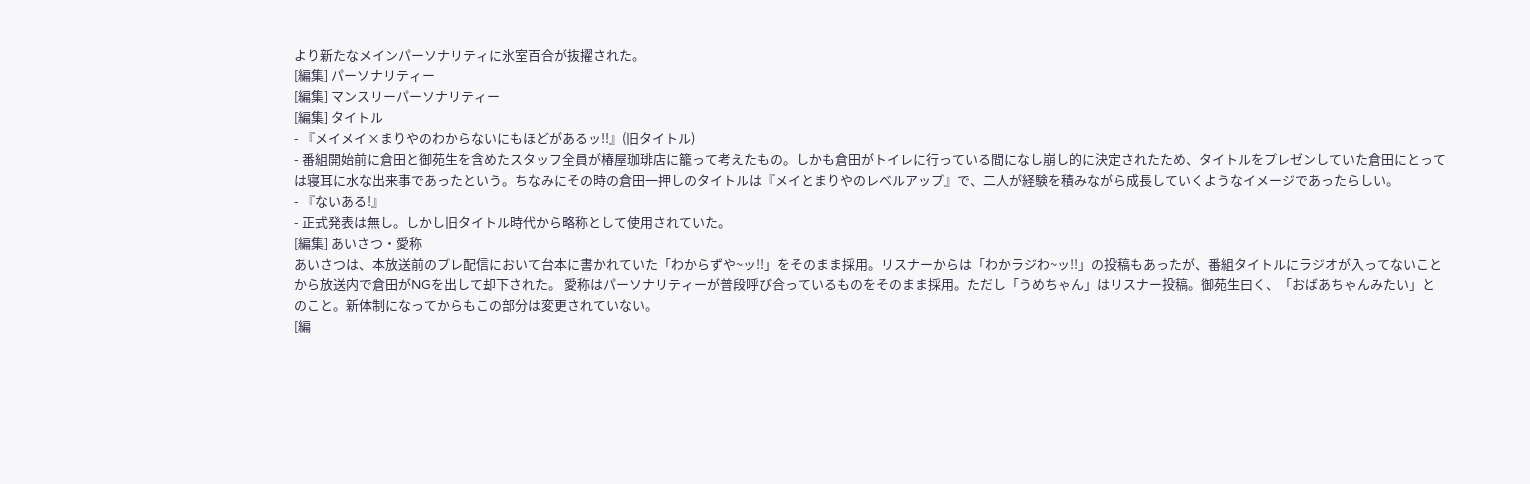より新たなメインパーソナリティに氷室百合が抜擢された。
[編集] パーソナリティー
[編集] マンスリーパーソナリティー
[編集] タイトル
- 『メイメイ×まりやのわからないにもほどがあるッ!!』(旧タイトル)
- 番組開始前に倉田と御苑生を含めたスタッフ全員が椿屋珈琲店に籠って考えたもの。しかも倉田がトイレに行っている間になし崩し的に決定されたため、タイトルをプレゼンしていた倉田にとっては寝耳に水な出来事であったという。ちなみにその時の倉田一押しのタイトルは『メイとまりやのレベルアップ』で、二人が経験を積みながら成長していくようなイメージであったらしい。
- 『ないある!』
- 正式発表は無し。しかし旧タイトル時代から略称として使用されていた。
[編集] あいさつ・愛称
あいさつは、本放送前のプレ配信において台本に書かれていた「わからずや~ッ!!」をそのまま採用。リスナーからは「わかラジわ~ッ!!」の投稿もあったが、番組タイトルにラジオが入ってないことから放送内で倉田がNGを出して却下された。 愛称はパーソナリティーが普段呼び合っているものをそのまま採用。ただし「うめちゃん」はリスナー投稿。御苑生曰く、「おばあちゃんみたい」とのこと。新体制になってからもこの部分は変更されていない。
[編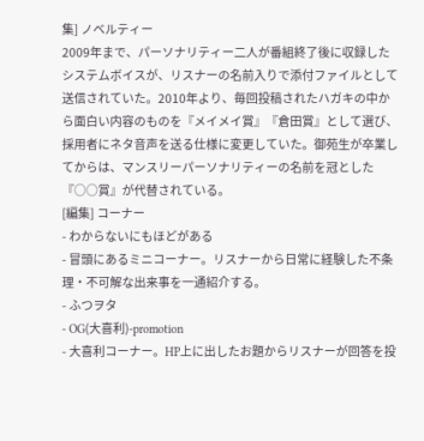集] ノベルティー
2009年まで、パーソナリティー二人が番組終了後に収録したシステムボイスが、リスナーの名前入りで添付ファイルとして送信されていた。2010年より、毎回投稿されたハガキの中から面白い内容のものを『メイメイ賞』『倉田賞』として選び、採用者にネタ音声を送る仕様に変更していた。御苑生が卒業してからは、マンスリーパーソナリティーの名前を冠とした『○○賞』が代替されている。
[編集] コーナー
- わからないにもほどがある
- 冒頭にあるミニコーナー。リスナーから日常に経験した不条理・不可解な出来事を一通紹介する。
- ふつヲタ
- OG(大喜利)-promotion
- 大喜利コーナー。HP上に出したお題からリスナーが回答を投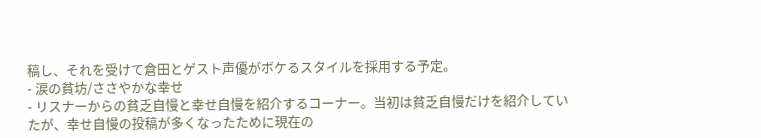稿し、それを受けて倉田とゲスト声優がボケるスタイルを採用する予定。
- 涙の貧坊/ささやかな幸せ
- リスナーからの貧乏自慢と幸せ自慢を紹介するコーナー。当初は貧乏自慢だけを紹介していたが、幸せ自慢の投稿が多くなったために現在の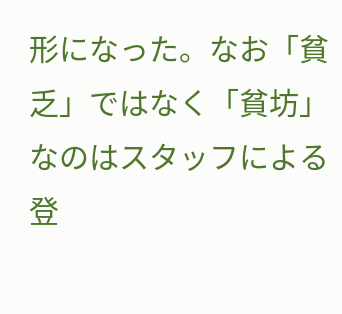形になった。なお「貧乏」ではなく「貧坊」なのはスタッフによる登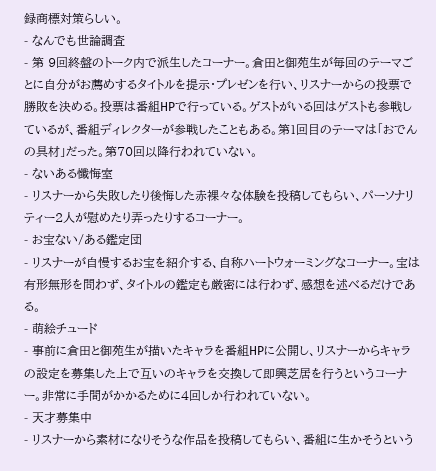録商標対策らしい。
- なんでも世論調査
- 第 9回終盤のトーク内で派生したコーナー。倉田と御苑生が毎回のテーマごとに自分がお薦めするタイトルを提示・プレゼンを行い、リスナーからの投票で勝敗を決める。投票は番組HPで行っている。ゲストがいる回はゲストも参戦しているが、番組ディレクターが参戦したこともある。第1回目のテーマは「おでんの具材」だった。第70回以降行われていない。
- ないある懺悔室
- リスナーから失敗したり後悔した赤裸々な体験を投稿してもらい、パーソナリティー2人が慰めたり弄ったりするコーナー。
- お宝ない/ある鑑定団
- リスナーが自慢するお宝を紹介する、自称ハートウォーミングなコーナー。宝は有形無形を問わず、タイトルの鑑定も厳密には行わず、感想を述べるだけである。
- 萌絵チュード
- 事前に倉田と御苑生が描いたキャラを番組HPに公開し、リスナーからキャラの設定を募集した上で互いのキャラを交換して即興芝居を行うというコーナー。非常に手間がかかるために4回しか行われていない。
- 天才募集中
- リスナーから素材になりそうな作品を投稿してもらい、番組に生かそうという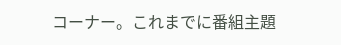コーナー。これまでに番組主題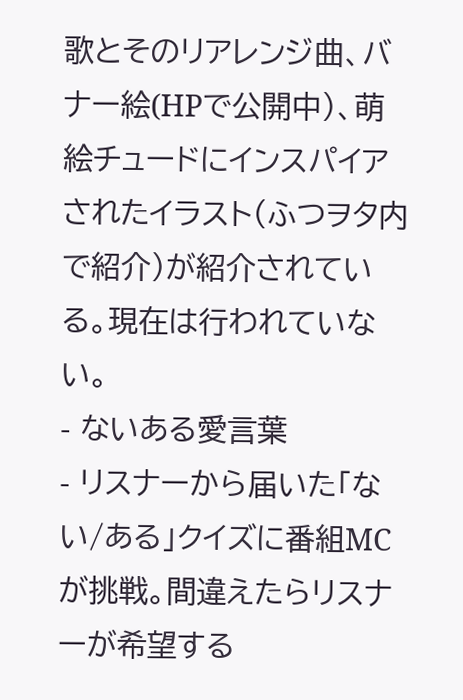歌とそのリアレンジ曲、バナー絵(HPで公開中)、萌絵チュードにインスパイアされたイラスト(ふつヲタ内で紹介)が紹介されている。現在は行われていない。
- ないある愛言葉
- リスナーから届いた「ない/ある」クイズに番組MCが挑戦。間違えたらリスナーが希望する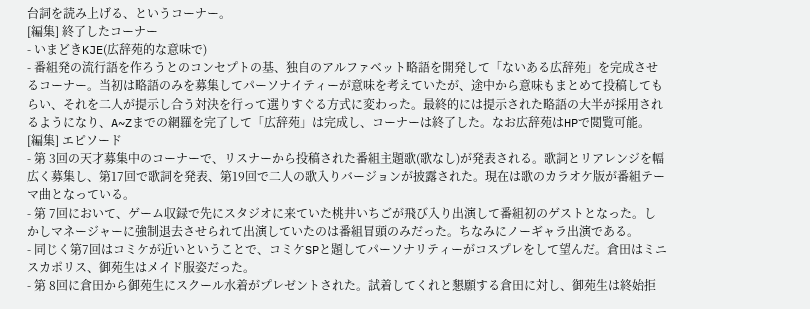台詞を読み上げる、というコーナー。
[編集] 終了したコーナー
- いまどきKJE(広辞苑的な意味で)
- 番組発の流行語を作ろうとのコンセプトの基、独自のアルファベット略語を開発して「ないある広辞苑」を完成させるコーナー。当初は略語のみを募集してパーソナイティーが意味を考えていたが、途中から意味もまとめて投稿してもらい、それを二人が提示し合う対決を行って選りすぐる方式に変わった。最終的には提示された略語の大半が採用されるようになり、A~Zまでの網羅を完了して「広辞苑」は完成し、コーナーは終了した。なお広辞苑はHPで閲覧可能。
[編集] エピソード
- 第 3回の天才募集中のコーナーで、リスナーから投稿された番組主題歌(歌なし)が発表される。歌詞とリアレンジを幅広く募集し、第17回で歌詞を発表、第19回で二人の歌入りバージョンが披露された。現在は歌のカラオケ版が番組テーマ曲となっている。
- 第 7回において、ゲーム収録で先にスタジオに来ていた桃井いちごが飛び入り出演して番組初のゲストとなった。しかしマネージャーに強制退去させられて出演していたのは番組冒頭のみだった。ちなみにノーギャラ出演である。
- 同じく第7回はコミケが近いということで、コミケSPと題してパーソナリティーがコスプレをして望んだ。倉田はミニスカポリス、御苑生はメイド服姿だった。
- 第 8回に倉田から御苑生にスクール水着がプレゼントされた。試着してくれと懇願する倉田に対し、御苑生は終始拒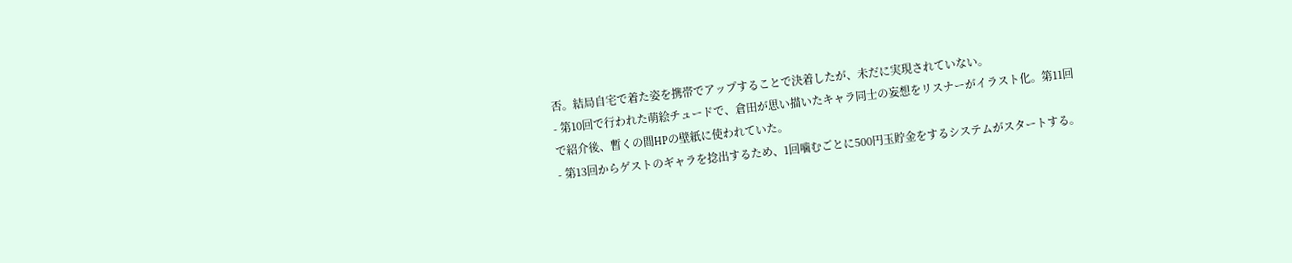否。結局自宅で着た姿を携帯でアップすることで決着したが、未だに実現されていない。
- 第10回で行われた萌絵チュードで、倉田が思い描いたキャラ同士の妄想をリスナーがイラスト化。第11回で紹介後、暫くの間HPの壁紙に使われていた。
- 第13回からゲストのギャラを捻出するため、1回噛むごとに500円玉貯金をするシステムがスタートする。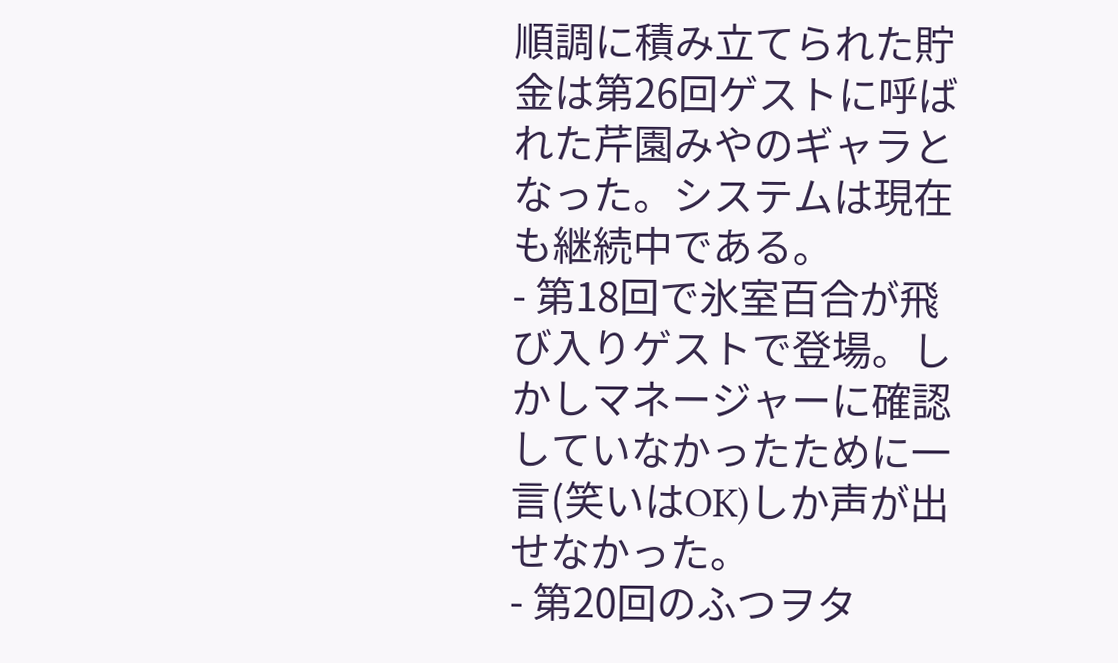順調に積み立てられた貯金は第26回ゲストに呼ばれた芹園みやのギャラとなった。システムは現在も継続中である。
- 第18回で氷室百合が飛び入りゲストで登場。しかしマネージャーに確認していなかったために一言(笑いはOK)しか声が出せなかった。
- 第20回のふつヲタ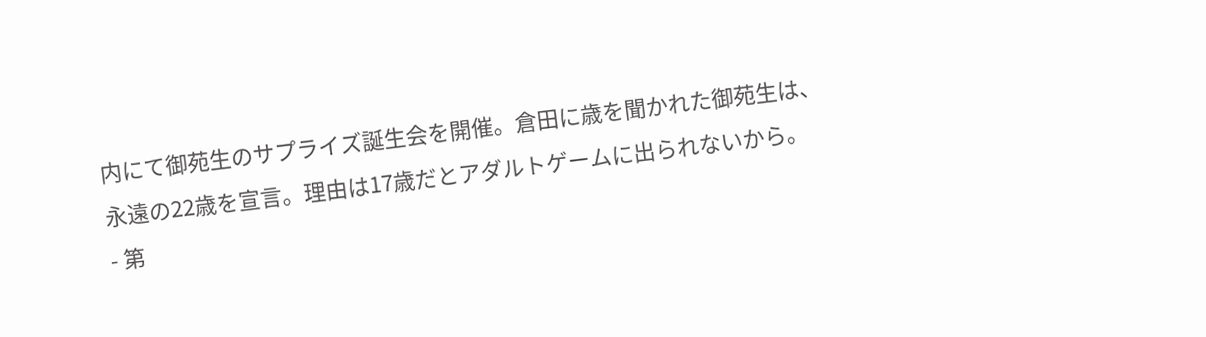内にて御苑生のサプライズ誕生会を開催。倉田に歳を聞かれた御苑生は、永遠の22歳を宣言。理由は17歳だとアダルトゲームに出られないから。
- 第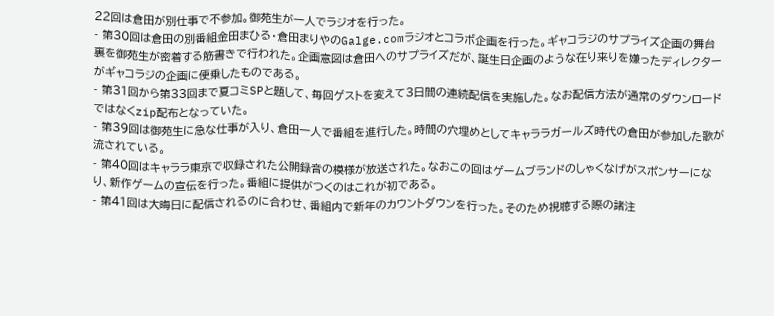22回は倉田が別仕事で不参加。御苑生が一人でラジオを行った。
- 第30回は倉田の別番組金田まひる・倉田まりやのGalge.comラジオとコラボ企画を行った。ギャコラジのサプライズ企画の舞台裏を御苑生が密着する筋書きで行われた。企画意図は倉田へのサプライズだが、誕生日企画のような在り来りを嫌ったディレクターがギャコラジの企画に便乗したものである。
- 第31回から第33回まで夏コミSPと題して、毎回ゲストを変えて3日間の連続配信を実施した。なお配信方法が通常のダウンロードではなくzip配布となっていた。
- 第39回は御苑生に急な仕事が入り、倉田一人で番組を進行した。時間の穴埋めとしてキャララガールズ時代の倉田が参加した歌が流されている。
- 第40回はキャララ東京で収録された公開録音の模様が放送された。なおこの回はゲームブランドのしゃくなげがスポンサーになり、新作ゲームの宣伝を行った。番組に提供がつくのはこれが初である。
- 第41回は大晦日に配信されるのに合わせ、番組内で新年のカウントダウンを行った。そのため視聴する際の諸注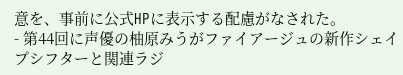意を、事前に公式HPに表示する配慮がなされた。
- 第44回に声優の柚原みうがファイアージュの新作シェイプシフターと関連ラジ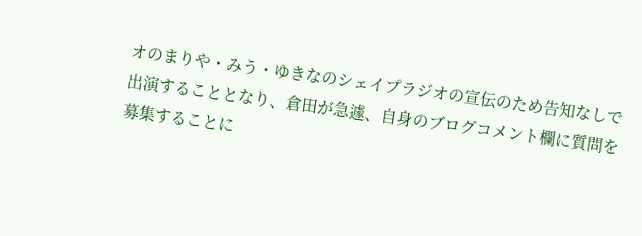オのまりや・みう・ゆきなのシェイプラジオの宣伝のため告知なしで出演することとなり、倉田が急遽、自身のブログコメント欄に質問を募集することに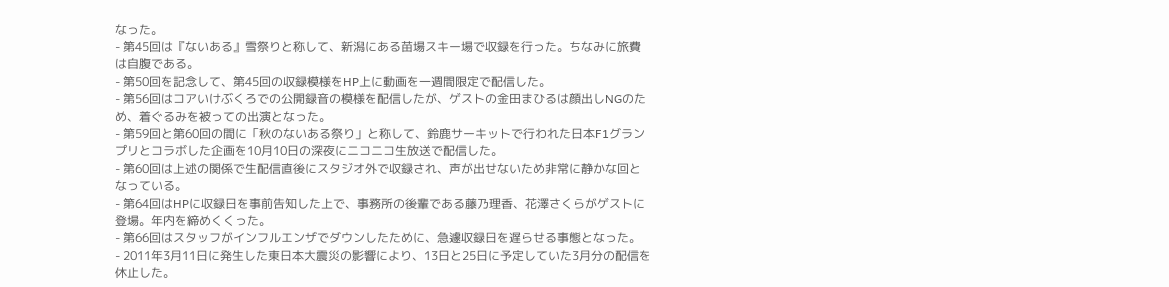なった。
- 第45回は『ないある』雪祭りと称して、新潟にある苗場スキー場で収録を行った。ちなみに旅費は自腹である。
- 第50回を記念して、第45回の収録模様をHP上に動画を一週間限定で配信した。
- 第56回はコアいけぶくろでの公開録音の模様を配信したが、ゲストの金田まひるは顔出しNGのため、着ぐるみを被っての出演となった。
- 第59回と第60回の間に「秋のないある祭り」と称して、鈴鹿サーキットで行われた日本F1グランプリとコラボした企画を10月10日の深夜にニコニコ生放送で配信した。
- 第60回は上述の関係で生配信直後にスタジオ外で収録され、声が出せないため非常に静かな回となっている。
- 第64回はHPに収録日を事前告知した上で、事務所の後輩である藤乃理香、花澤さくらがゲストに登場。年内を締めくくった。
- 第66回はスタッフがインフルエンザでダウンしたために、急遽収録日を遅らせる事態となった。
- 2011年3月11日に発生した東日本大震災の影響により、13日と25日に予定していた3月分の配信を休止した。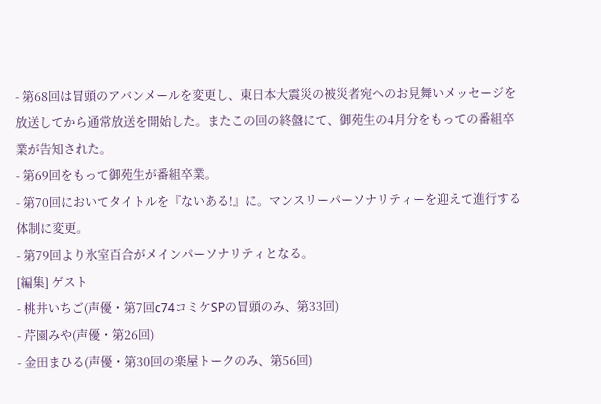- 第68回は冒頭のアバンメールを変更し、東日本大震災の被災者宛へのお見舞いメッセージを放送してから通常放送を開始した。またこの回の終盤にて、御苑生の4月分をもっての番組卒業が告知された。
- 第69回をもって御苑生が番組卒業。
- 第70回においてタイトルを『ないある!』に。マンスリーパーソナリティーを迎えて進行する体制に変更。
- 第79回より氷室百合がメインパーソナリティとなる。
[編集] ゲスト
- 桃井いちご(声優・第7回c74コミケSPの冒頭のみ、第33回)
- 芹園みや(声優・第26回)
- 金田まひる(声優・第30回の楽屋トークのみ、第56回)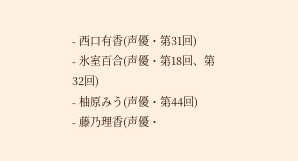- 西口有香(声優・第31回)
- 氷室百合(声優・第18回、第32回)
- 柚原みう(声優・第44回)
- 藤乃理香(声優・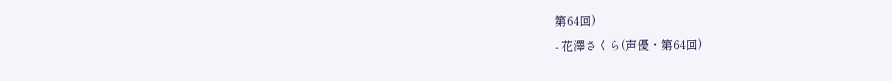第64回)
- 花澤さくら(声優・第64回)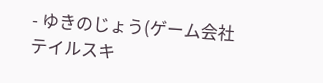- ゆきのじょう(ゲーム会社テイルスキ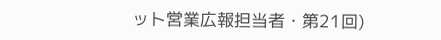ット営業広報担当者・第21回)